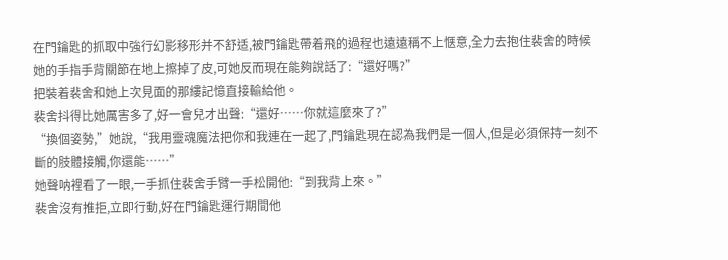在門鑰匙的抓取中強行幻影移形并不舒适,被門鑰匙帶着飛的過程也遠遠稱不上惬意,全力去抱住裴舍的時候她的手指手背關節在地上擦掉了皮,可她反而現在能夠說話了:“還好嗎?”
把裝着裴舍和她上次見面的那縷記憶直接輸給他。
裴舍抖得比她厲害多了,好一會兒才出聲:“還好……你就這麼來了?”
“換個姿勢,”她說,“我用靈魂魔法把你和我連在一起了,門鑰匙現在認為我們是一個人,但是必須保持一刻不斷的肢體接觸,你還能……”
她聲呐裡看了一眼,一手抓住裴舍手臂一手松開他:“到我背上來。”
裴舍沒有推拒,立即行動,好在門鑰匙運行期間他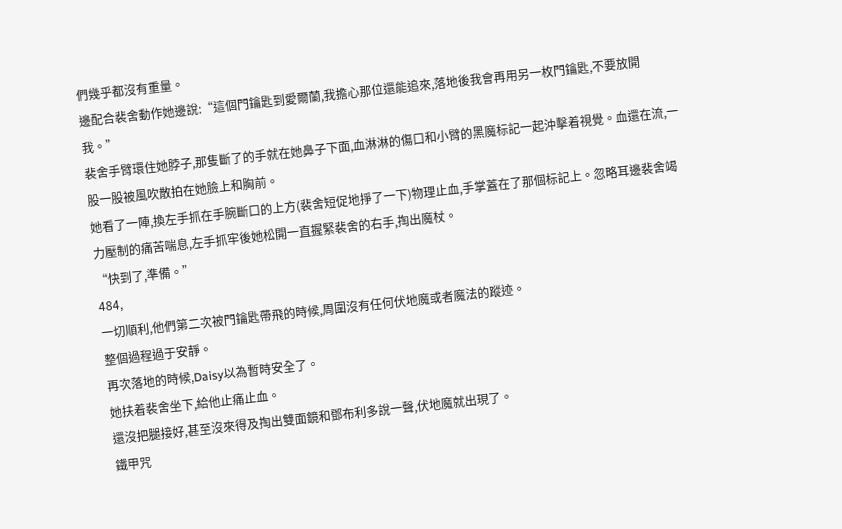們幾乎都沒有重量。
邊配合裴舍動作她邊說:“這個門鑰匙到愛爾蘭,我擔心那位還能追來,落地後我會再用另一枚門鑰匙,不要放開我。”
裴舍手臂環住她脖子,那隻斷了的手就在她鼻子下面,血淋淋的傷口和小臂的黑魔标記一起沖擊着視覺。血還在流,一股一股被風吹散拍在她臉上和胸前。
她看了一陣,換左手抓在手腕斷口的上方(裴舍短促地掙了一下)物理止血,手掌蓋在了那個标記上。忽略耳邊裴舍竭力壓制的痛苦喘息,左手抓牢後她松開一直握緊裴舍的右手,掏出魔杖。
“快到了,準備。”
484,
一切順利,他們第二次被門鑰匙帶飛的時候,周圍沒有任何伏地魔或者魔法的蹤迹。
整個過程過于安靜。
再次落地的時候,Daisy以為暫時安全了。
她扶着裴舍坐下,給他止痛止血。
還沒把腿接好,甚至沒來得及掏出雙面鏡和鄧布利多說一聲,伏地魔就出現了。
鐵甲咒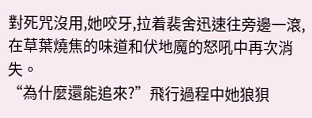對死咒沒用,她咬牙,拉着裴舍迅速往旁邊一滾,在草葉燒焦的味道和伏地魔的怒吼中再次消失。
“為什麼還能追來?”飛行過程中她狼狽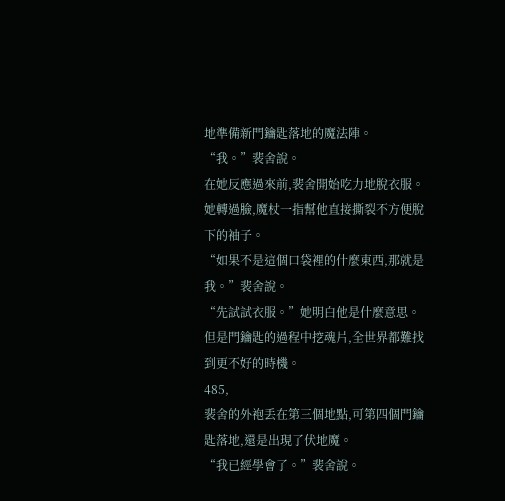地準備新門鑰匙落地的魔法陣。
“我。”裴舍說。
在她反應過來前,裴舍開始吃力地脫衣服。她轉過臉,魔杖一指幫他直接撕裂不方便脫下的袖子。
“如果不是這個口袋裡的什麼東西,那就是我。”裴舍說。
“先試試衣服。”她明白他是什麼意思。但是門鑰匙的過程中挖魂片,全世界都難找到更不好的時機。
485,
裴舍的外袍丢在第三個地點,可第四個門鑰匙落地,還是出現了伏地魔。
“我已經學會了。”裴舍說。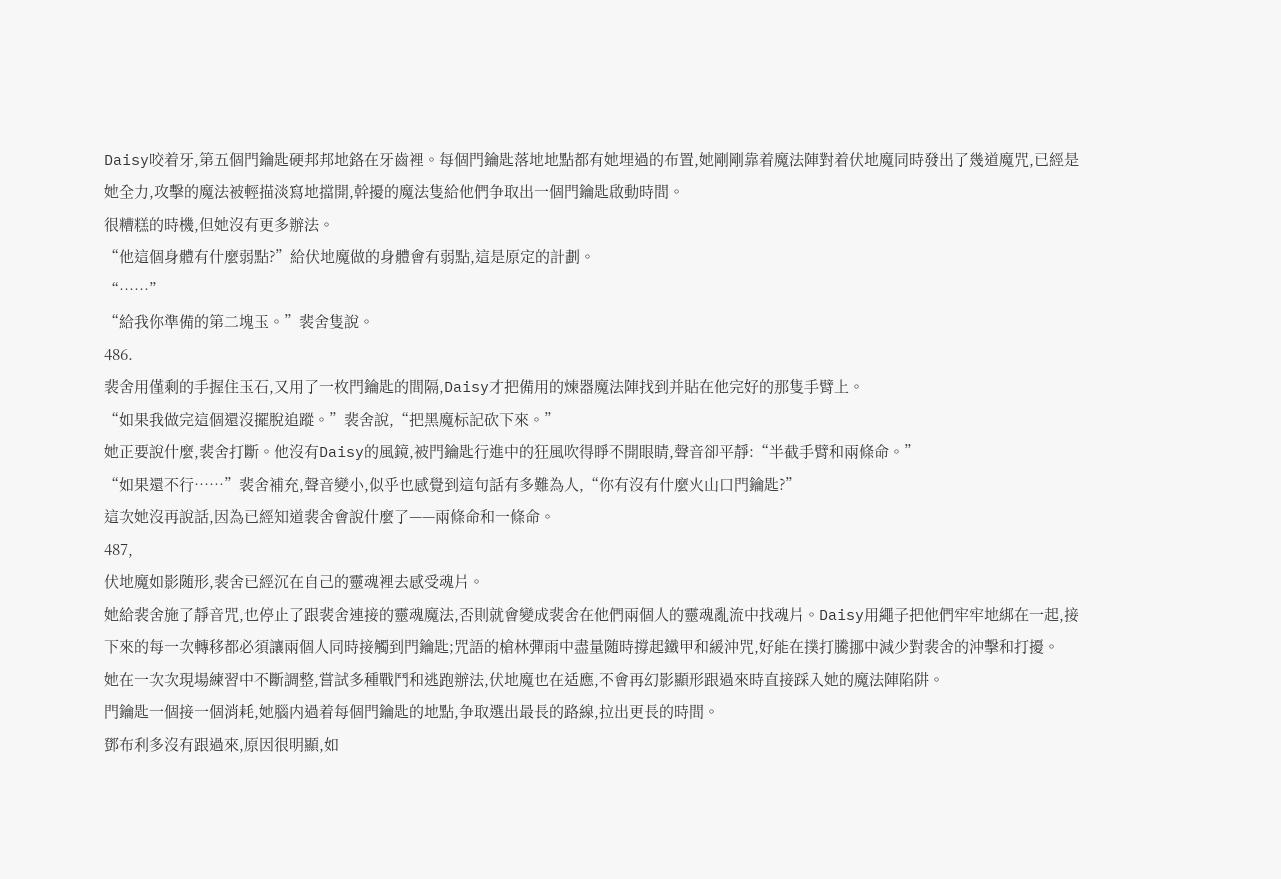Daisy咬着牙,第五個門鑰匙硬邦邦地鉻在牙齒裡。每個門鑰匙落地地點都有她埋過的布置,她剛剛靠着魔法陣對着伏地魔同時發出了幾道魔咒,已經是她全力,攻擊的魔法被輕描淡寫地擋開,幹擾的魔法隻給他們争取出一個門鑰匙啟動時間。
很糟糕的時機,但她沒有更多辦法。
“他這個身體有什麼弱點?”給伏地魔做的身體會有弱點,這是原定的計劃。
“……”
“給我你準備的第二塊玉。”裴舍隻說。
486.
裴舍用僅剩的手握住玉石,又用了一枚門鑰匙的間隔,Daisy才把備用的煉器魔法陣找到并貼在他完好的那隻手臂上。
“如果我做完這個還沒擺脫追蹤。”裴舍說,“把黑魔标記砍下來。”
她正要說什麼,裴舍打斷。他沒有Daisy的風鏡,被門鑰匙行進中的狂風吹得睜不開眼睛,聲音卻平靜:“半截手臂和兩條命。”
“如果還不行……”裴舍補充,聲音變小,似乎也感覺到這句話有多難為人,“你有沒有什麼火山口門鑰匙?”
這次她沒再說話,因為已經知道裴舍會說什麼了——兩條命和一條命。
487,
伏地魔如影随形,裴舍已經沉在自己的靈魂裡去感受魂片。
她給裴舍施了靜音咒,也停止了跟裴舍連接的靈魂魔法,否則就會變成裴舍在他們兩個人的靈魂亂流中找魂片。Daisy用繩子把他們牢牢地綁在一起,接下來的每一次轉移都必須讓兩個人同時接觸到門鑰匙;咒語的槍林彈雨中盡量随時撐起鐵甲和緩沖咒,好能在撲打騰挪中減少對裴舍的沖擊和打擾。
她在一次次現場練習中不斷調整,嘗試多種戰鬥和逃跑辦法,伏地魔也在适應,不會再幻影顯形跟過來時直接踩入她的魔法陣陷阱。
門鑰匙一個接一個消耗,她腦内過着每個門鑰匙的地點,争取選出最長的路線,拉出更長的時間。
鄧布利多沒有跟過來,原因很明顯,如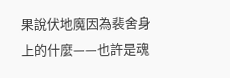果說伏地魔因為裴舍身上的什麼——也許是魂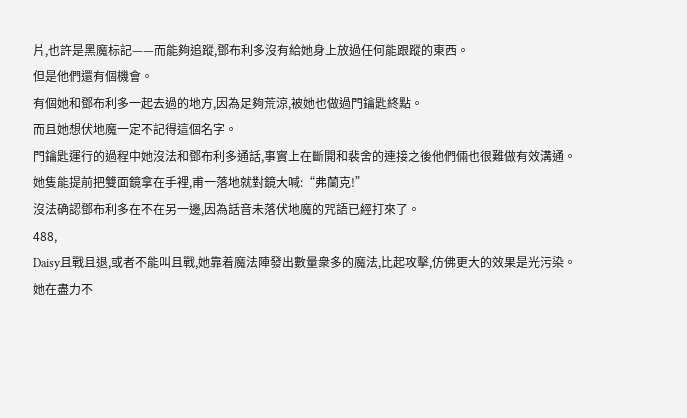片,也許是黑魔标記——而能夠追蹤,鄧布利多沒有給她身上放過任何能跟蹤的東西。
但是他們還有個機會。
有個她和鄧布利多一起去過的地方,因為足夠荒涼,被她也做過門鑰匙終點。
而且她想伏地魔一定不記得這個名字。
門鑰匙運行的過程中她沒法和鄧布利多通話,事實上在斷開和裴舍的連接之後他們倆也很難做有效溝通。她隻能提前把雙面鏡拿在手裡,甫一落地就對鏡大喊:“弗蘭克!”
沒法确認鄧布利多在不在另一邊,因為話音未落伏地魔的咒語已經打來了。
488,
Daisy且戰且退,或者不能叫且戰,她靠着魔法陣發出數量衆多的魔法,比起攻擊,仿佛更大的效果是光污染。她在盡力不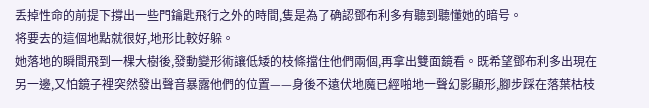丢掉性命的前提下撐出一些門鑰匙飛行之外的時間,隻是為了确認鄧布利多有聽到聽懂她的暗号。
将要去的這個地點就很好,地形比較好躲。
她落地的瞬間飛到一棵大樹後,發動變形術讓低矮的枝條擋住他們兩個,再拿出雙面鏡看。既希望鄧布利多出現在另一邊,又怕鏡子裡突然發出聲音暴露他們的位置——身後不遠伏地魔已經啪地一聲幻影顯形,腳步踩在落葉枯枝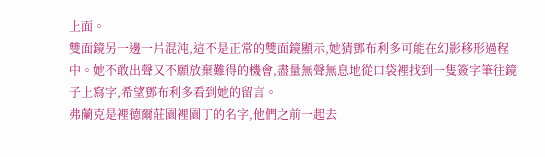上面。
雙面鏡另一邊一片混沌,這不是正常的雙面鏡顯示,她猜鄧布利多可能在幻影移形過程中。她不敢出聲又不願放棄難得的機會,盡量無聲無息地從口袋裡找到一隻簽字筆往鏡子上寫字,希望鄧布利多看到她的留言。
弗蘭克是裡德爾莊園裡園丁的名字,他們之前一起去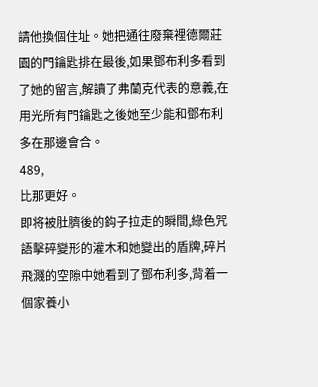請他換個住址。她把通往廢棄裡德爾莊園的門鑰匙排在最後,如果鄧布利多看到了她的留言,解讀了弗蘭克代表的意義,在用光所有門鑰匙之後她至少能和鄧布利多在那邊會合。
489,
比那更好。
即将被肚臍後的鈎子拉走的瞬間,綠色咒語擊碎變形的灌木和她變出的盾牌,碎片飛濺的空隙中她看到了鄧布利多,背着一個家養小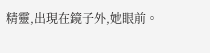精靈,出現在鏡子外,她眼前。